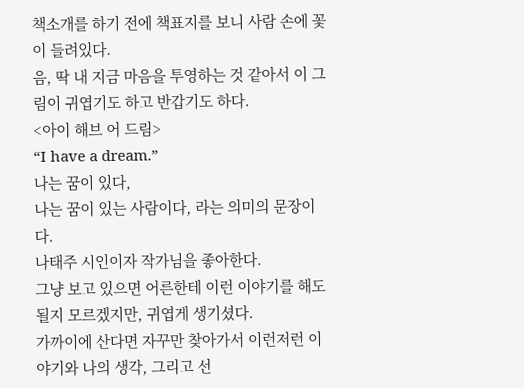책소개를 하기 전에 책표지를 보니 사람 손에 꽃이 들려있다.
음, 딱 내 지금 마음을 투영하는 것 같아서 이 그림이 귀엽기도 하고 반갑기도 하다.
<아이 해브 어 드림>
“I have a dream.”
나는 꿈이 있다,
나는 꿈이 있는 사람이다, 라는 의미의 문장이다.
나태주 시인이자 작가님을 좋아한다.
그냥 보고 있으면 어른한테 이런 이야기를 해도 될지 모르겠지만, 귀엽게 생기셨다.
가까이에 산다면 자꾸만 찾아가서 이런저런 이야기와 나의 생각, 그리고 선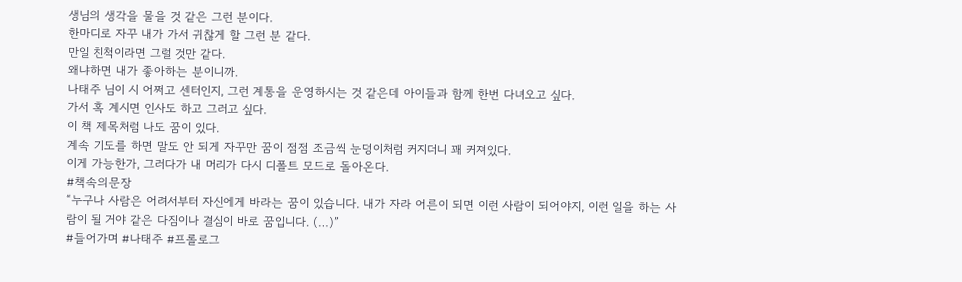생님의 생각을 물을 것 같은 그런 분이다.
한마디로 자꾸 내가 가서 귀찮게 할 그런 분 같다.
만일 친척이라면 그럴 것만 같다.
왜냐하면 내가 좋아하는 분이니까.
나태주 님이 시 어쩌고 센터인지, 그런 계통을 운영하시는 것 같은데 아이들과 함께 한번 다녀오고 싶다.
가서 혹 계시면 인사도 하고 그러고 싶다.
이 책 제목처럼 나도 꿈이 있다.
계속 기도를 하면 말도 안 되게 자꾸만 꿈이 점점 조금씩 눈덩이처럼 커지더니 꽤 커져있다.
이게 가능한가, 그러다가 내 머리가 다시 디폴트 모드로 돌아온다.
#책속의문장
“누구나 사람은 어려서부터 자신에게 바라는 꿈이 있습니다. 내가 자라 어른이 되면 이런 사람이 되어야지, 이런 일을 하는 사람이 될 거야 같은 다짐이나 결심이 바로 꿈입니다. (…)”
#들어가며 #나태주 #프롤로그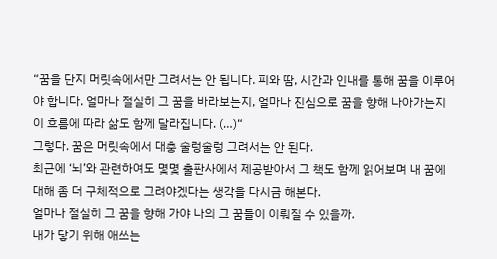“꿈을 단지 머릿속에서만 그려서는 안 됩니다. 피와 땀, 시간과 인내를 통해 꿈을 이루어야 합니다. 얼마나 절실히 그 꿈을 바라보는지, 얼마나 진심으로 꿈을 향해 나아가는지 이 흐름에 따라 삶도 함께 달라집니다. (…)“
그렇다. 꿈은 머릿속에서 대충 술렁술렁 그려서는 안 된다.
최근에 ‘뇌’와 관련하여도 몇몇 출판사에서 제공받아서 그 책도 함께 읽어보며 내 꿈에 대해 좀 더 구체적으로 그려야겠다는 생각을 다시금 해본다.
얼마나 절실히 그 꿈을 향해 가야 나의 그 꿈들이 이뤄질 수 있을까.
내가 닿기 위해 애쓰는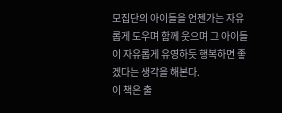모집단의 아이들을 언젠가는 자유롭게 도우며 함께 웃으며 그 아이들이 자유롭게 유영하듯 행복하면 좋겠다는 생각을 해본다.
이 책은 출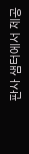판사 샘터에서 제공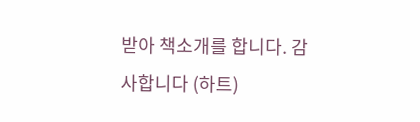받아 책소개를 합니다. 감사합니다 (하트)